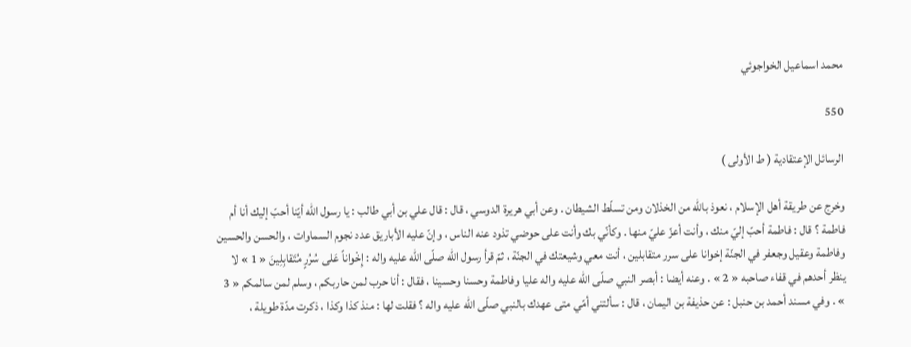محمد اسماعيل الخواجوئي

550

الرسائل الإعتقادية ( ط الأولى )

وخرج عن طريقة أهل الإسلام ، نعوذ باللّه من الخذلان ومن تسلّط الشيطان . وعن أبي هريرة الدوسي ، قال : قال علي بن أبي طالب : يا رسول اللّه أيّنا أحبّ إليك أنا أم فاطمة ؟ قال : فاطمة أحبّ إليّ منك ، وأنت أعزّ عليّ منها . وكأنّي بك وأنت على حوضي تذود عنه الناس ، وإنّ عليه الأباريق عدد نجوم السماوات ، والحسن والحسين وفاطمة وعقيل وجعفر في الجنّة إخوانا على سرر متقابلين ، أنت معي وشيعتك في الجنّة ، ثمّ قرأ رسول اللّه صلّى اللّه عليه واله : إِخْواناً عَلى سُرُرٍ مُتَقابِلِينَ « 1 » لا ينظر أحدهم في قفاء صاحبه « 2 » . وعنه أيضا : أبصر النبي صلّى اللّه عليه واله عليا وفاطمة وحسنا وحسينا ، فقال : أنا حرب لمن حاربكم ، وسلم لمن سالمكم « 3 » . وفي مسند أحمد بن حنبل : عن حذيفة بن اليمان ، قال : سألتني أمّي متى عهدك بالنبي صلّى اللّه عليه واله ؟ فقلت لها : منذ كذا وكذا ، ذكرت مدّة طويلة ،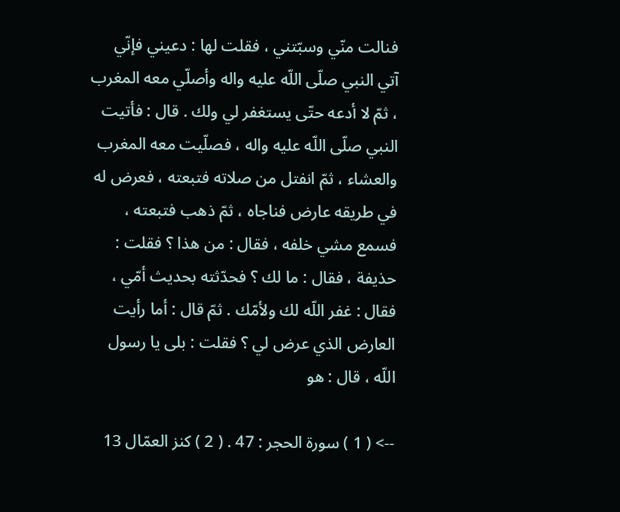فنالت منّي وسبّتني ، فقلت لها : دعيني فإنّي آتي النبي صلّى اللّه عليه واله وأصلّي معه المغرب ، ثمّ لا أدعه حتّى يستغفر لي ولك . قال : فأتيت النبي صلّى اللّه عليه واله ، فصلّيت معه المغرب والعشاء ، ثمّ انفتل من صلاته فتبعته ، فعرض له في طريقه عارض فناجاه ، ثمّ ذهب فتبعته ، فسمع مشي خلفه ، فقال : من هذا ؟ فقلت : حذيفة ، فقال : ما لك ؟ فحدّثته بحديث أمّي ، فقال : غفر اللّه لك ولأمّك . ثمّ قال : أما رأيت العارض الذي عرض لي ؟ فقلت : بلى يا رسول اللّه ، قال : هو

--> ( 1 ) سورة الحجر : 47 . ( 2 ) كنز العمّال 13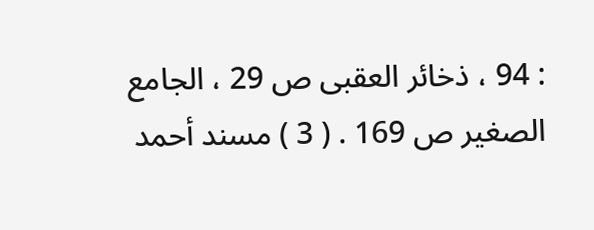: 94 ، ذخائر العقبى ص 29 ، الجامع الصغير ص 169 . ( 3 ) مسند أحمد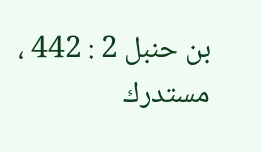بن حنبل 2 : 442 ، مستدرك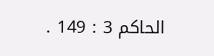الحاكم 3 : 149 .